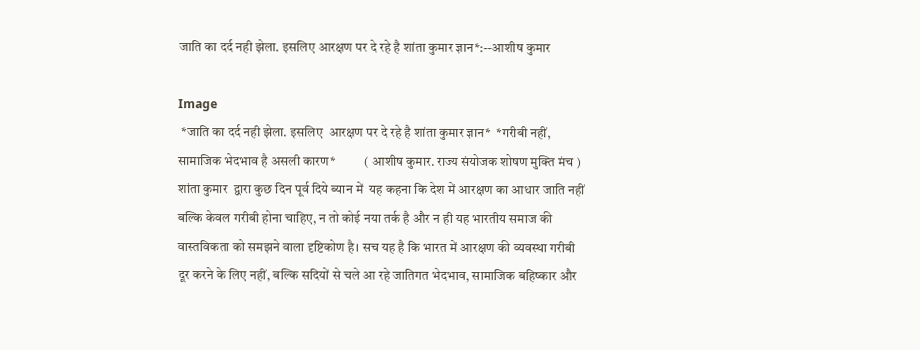जाति का दर्द नही झेला. इसलिए आरक्षण पर दे रहे है शांता कुमार ज्ञान*:--आशीष कुमार

Image
 *जाति का दर्द नही झेला. इसलिए  आरक्षण पर दे रहे है शांता कुमार ज्ञान*  *गरीबी नहीं, सामाजिक भेदभाव है असली कारण*           ( आशीष कुमार. राज्य संयोजक शोषण मुक्ति मंच ) शांता कुमार  द्वारा कुछ दिन पूर्व दिये ब्यान में  यह कहना कि देश में आरक्षण का आधार जाति नहीं बल्कि केवल गरीबी होना चाहिए, न तो कोई नया तर्क है और न ही यह भारतीय समाज की वास्तविकता को समझने वाला दृष्टिकोण है। सच यह है कि भारत में आरक्षण की व्यवस्था गरीबी दूर करने के लिए नहीं, बल्कि सदियों से चले आ रहे जातिगत भेदभाव, सामाजिक बहिष्कार और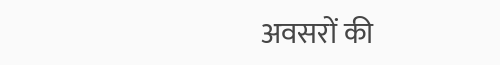अवसरों की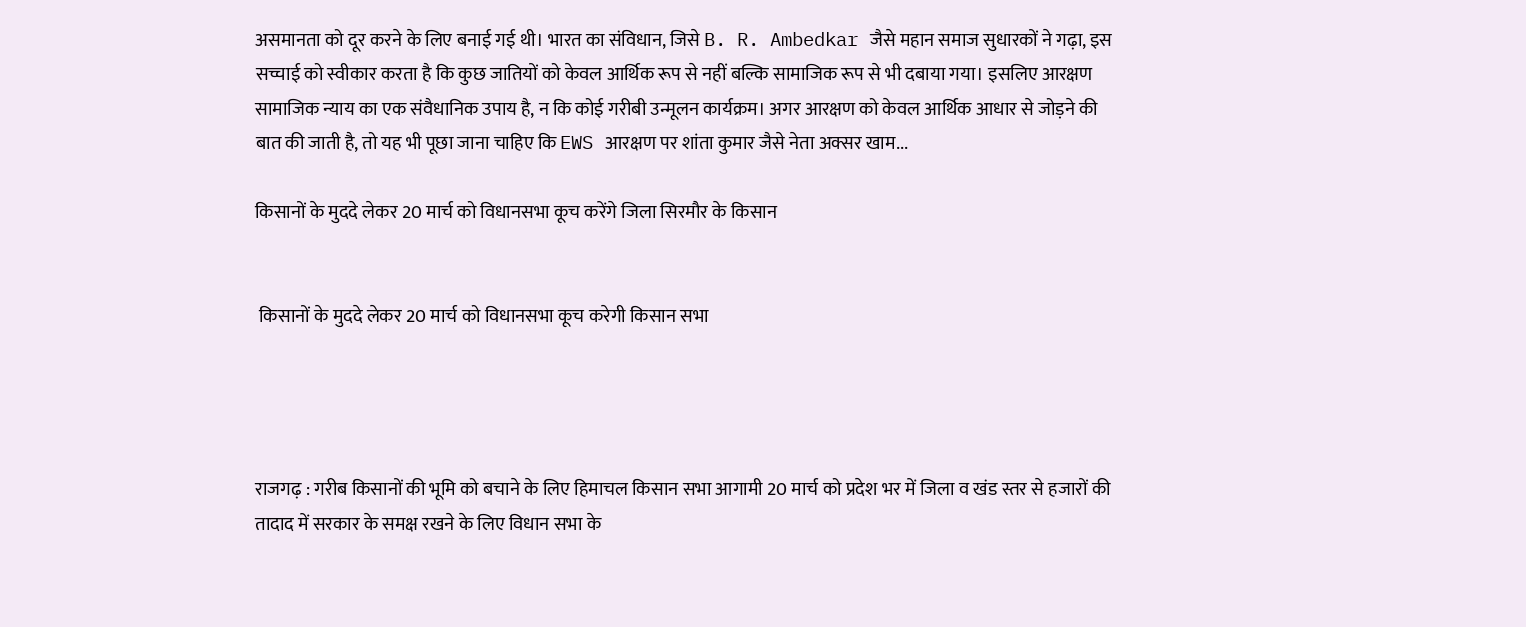असमानता को दूर करने के लिए बनाई गई थी। भारत का संविधान, जिसे B. R. Ambedkar जैसे महान समाज सुधारकों ने गढ़ा, इस सच्चाई को स्वीकार करता है कि कुछ जातियों को केवल आर्थिक रूप से नहीं बल्कि सामाजिक रूप से भी दबाया गया। इसलिए आरक्षण सामाजिक न्याय का एक संवैधानिक उपाय है, न कि कोई गरीबी उन्मूलन कार्यक्रम। अगर आरक्षण को केवल आर्थिक आधार से जोड़ने की बात की जाती है, तो यह भी पूछा जाना चाहिए कि EWS आरक्षण पर शांता कुमार जैसे नेता अक्सर खाम...

किसानों के मुददे लेकर 20 मार्च को विधानसभा कूच करेंगे जिला सिरमौर के किसान


 किसानों के मुददे लेकर 20 मार्च को विधानसभा कूच करेगी किसान सभा




राजगढ़ : गरीब किसानों की भूमि को बचाने के लिए हिमाचल किसान सभा आगामी 20 मार्च को प्रदेश भर में जिला व खंड स्तर से हजारों की तादाद में सरकार के समक्ष रखने के लिए विधान सभा के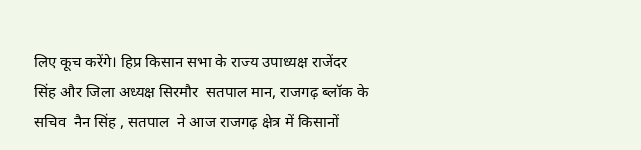लिए कूच करेंगे। हिप्र किसान सभा के राज्य उपाध्यक्ष राजेंदर सिंह और जिला अध्यक्ष सिरमौर  सतपाल मान, राजगढ़ ब्लॉक के  सचिव  नैन सिंह , सतपाल  ने आज राजगढ़ क्षेत्र में किसानों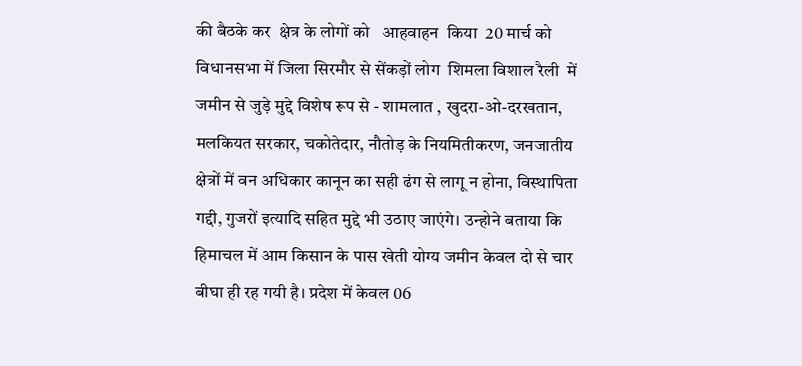की बैठके कर  क्षेत्र के लोगों को   आहवाहन  किया  20 मार्च को  विधानसभा में जिला सिरमौर से सेंकड़ों लोग  शिमला विशाल रैली  में जमीन से जुड़े मुद्दे विशेष रूप से - शामलात , खुदरा-ओ-दरखतान, मलकियत सरकार, चकोतेदार, नौतोड़ के नियमितीकरण, जनजातीय क्षेत्रों में वन अधिकार कानून का सही ढंग से लागू न होना, विस्थापिता गद्दी, गुजरों इत्यादि सहित मुद्दे भी उठाए जाएंगे। उन्होने बताया कि हिमाचल में आम किसान के पास खेती योग्य जमीन केवल दो से चार बीघा ही रह गयी है। प्रदेश में केवल 06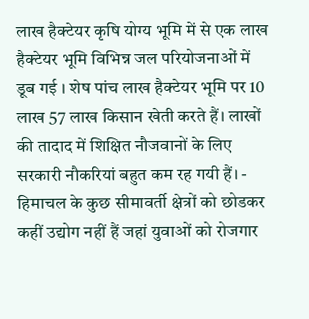लाख हैक्टेयर कृषि योग्य भूमि में से एक लाख हैक्टेयर भूमि विभिन्न जल परियोजनाओं में डूब गई । शेष पांच लाख हैक्टेयर भूमि पर 10 लाख 57 लाख किसान खेती करते हैं। लाखों की तादाद में शिक्षित नौजवानों के लिए सरकारी नौकरियां बहुत कम रह गयी हैं। - हिमाचल के कुछ सीमावर्ती क्षेत्रों को छोडकर कहीं उद्योग नहीं हैं जहां युवाओं को रोजगार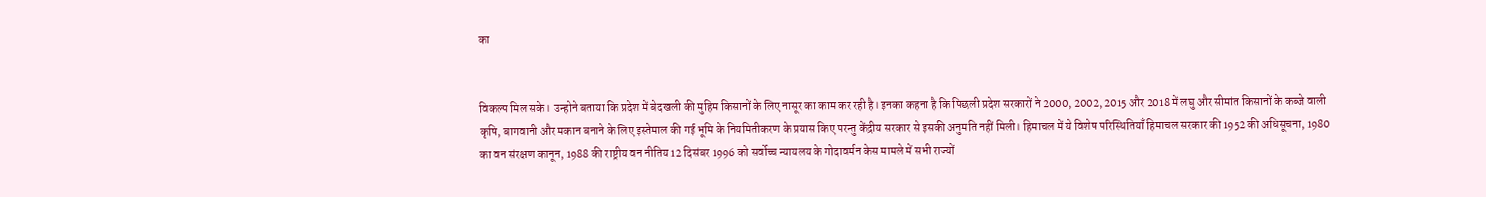का


विकल्प मिल सके। उन्होने बताया कि प्रदेश में बेदखली की मुहिम किसानों के लिए नासूर का काम कर रही है। इनका कहना है कि पिछली प्रदेश सरकारों ने 2000, 2002, 2015 और 2018 में लघु और सीमांत किसानों के कब्जे वाली कृषि, बागवानी और मकान बनाने के लिए इस्तेमाल की गई भूमि के नियमितीकरण के प्रयास किए परन्तु केंद्रीय सरकार से इसकी अनुमति नहीं मिली। हिमाचल में ये विशेष परिस्थितियाँ हिमाचल सरकार की 1952 की अधिसूचना, 1980 का वन संरक्षण कानून, 1988 की राष्ट्रीय वन नीतिय 12 दिसंबर 1996 को सर्वोच्च न्यायलय के गोदावर्मन केस मामले में सभी राज्यों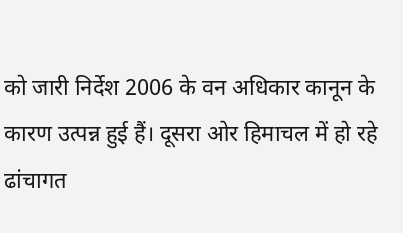को जारी निर्देश 2006 के वन अधिकार कानून के कारण उत्पन्न हुई हैं। दूसरा ओर हिमाचल में हो रहे ढांचागत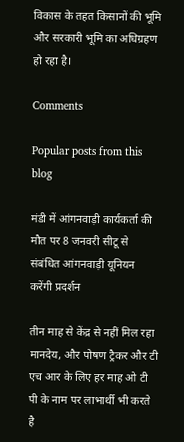विकास के तहत किसानों की भूमि और सरकारी भूमि का अधिग्रहण हो रहा है।

Comments

Popular posts from this blog

मंडी में आंगनवाड़ी कार्यकर्ता की मौत पर 8 जनवरी सीटू से संबंधित आंगनवाड़ी यूनियन करेंगी प्रदर्शन

तीन माह से केंद्र से नहीं मिल रहा मानदेय, और पोषण ट्रैकर और टी एच आर के लिए हर माह ओ टी पी के नाम पर लाभार्थी भी करते है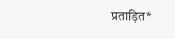प्रताड़ित*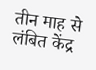तीन माह से लंबित केंद्र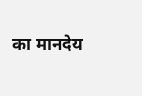का मानदेय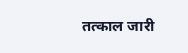तत्काल जारी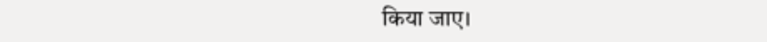किया जाए।